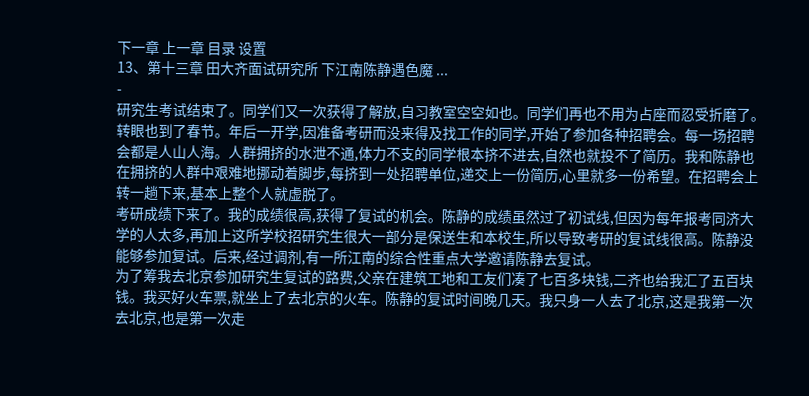下一章 上一章 目录 设置
13、第十三章 田大齐面试研究所 下江南陈静遇色魔 ...
-
研究生考试结束了。同学们又一次获得了解放,自习教室空空如也。同学们再也不用为占座而忍受折磨了。转眼也到了春节。年后一开学,因准备考研而没来得及找工作的同学,开始了参加各种招聘会。每一场招聘会都是人山人海。人群拥挤的水泄不通,体力不支的同学根本挤不进去,自然也就投不了简历。我和陈静也在拥挤的人群中艰难地挪动着脚步,每挤到一处招聘单位,递交上一份简历,心里就多一份希望。在招聘会上转一趟下来,基本上整个人就虚脱了。
考研成绩下来了。我的成绩很高,获得了复试的机会。陈静的成绩虽然过了初试线,但因为每年报考同济大学的人太多,再加上这所学校招研究生很大一部分是保送生和本校生,所以导致考研的复试线很高。陈静没能够参加复试。后来,经过调剂,有一所江南的综合性重点大学邀请陈静去复试。
为了筹我去北京参加研究生复试的路费,父亲在建筑工地和工友们凑了七百多块钱,二齐也给我汇了五百块钱。我买好火车票,就坐上了去北京的火车。陈静的复试时间晚几天。我只身一人去了北京,这是我第一次去北京,也是第一次走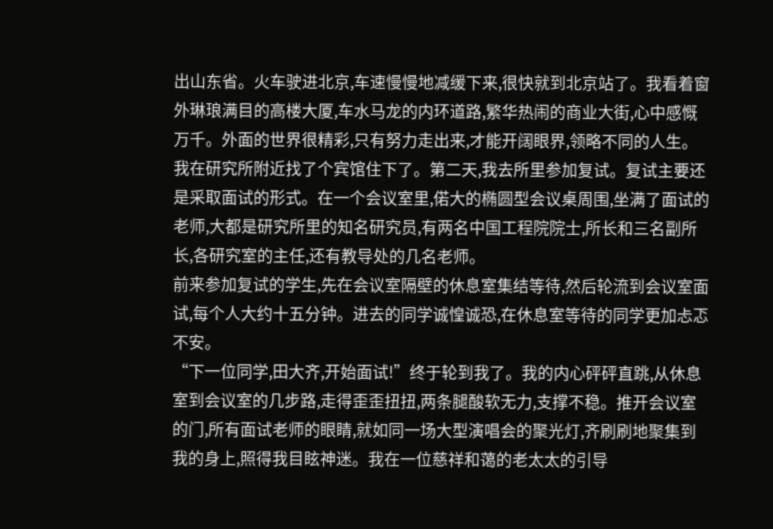出山东省。火车驶进北京,车速慢慢地减缓下来,很快就到北京站了。我看着窗外琳琅满目的高楼大厦,车水马龙的内环道路,繁华热闹的商业大街,心中感慨万千。外面的世界很精彩,只有努力走出来,才能开阔眼界,领略不同的人生。
我在研究所附近找了个宾馆住下了。第二天,我去所里参加复试。复试主要还是采取面试的形式。在一个会议室里,偌大的椭圆型会议桌周围,坐满了面试的老师,大都是研究所里的知名研究员,有两名中国工程院院士,所长和三名副所长,各研究室的主任,还有教导处的几名老师。
前来参加复试的学生,先在会议室隔壁的休息室集结等待,然后轮流到会议室面试,每个人大约十五分钟。进去的同学诚惶诚恐,在休息室等待的同学更加忐忑不安。
“下一位同学,田大齐,开始面试!”终于轮到我了。我的内心砰砰直跳,从休息室到会议室的几步路,走得歪歪扭扭,两条腿酸软无力,支撑不稳。推开会议室的门,所有面试老师的眼睛,就如同一场大型演唱会的聚光灯,齐刷刷地聚集到我的身上,照得我目眩神迷。我在一位慈祥和蔼的老太太的引导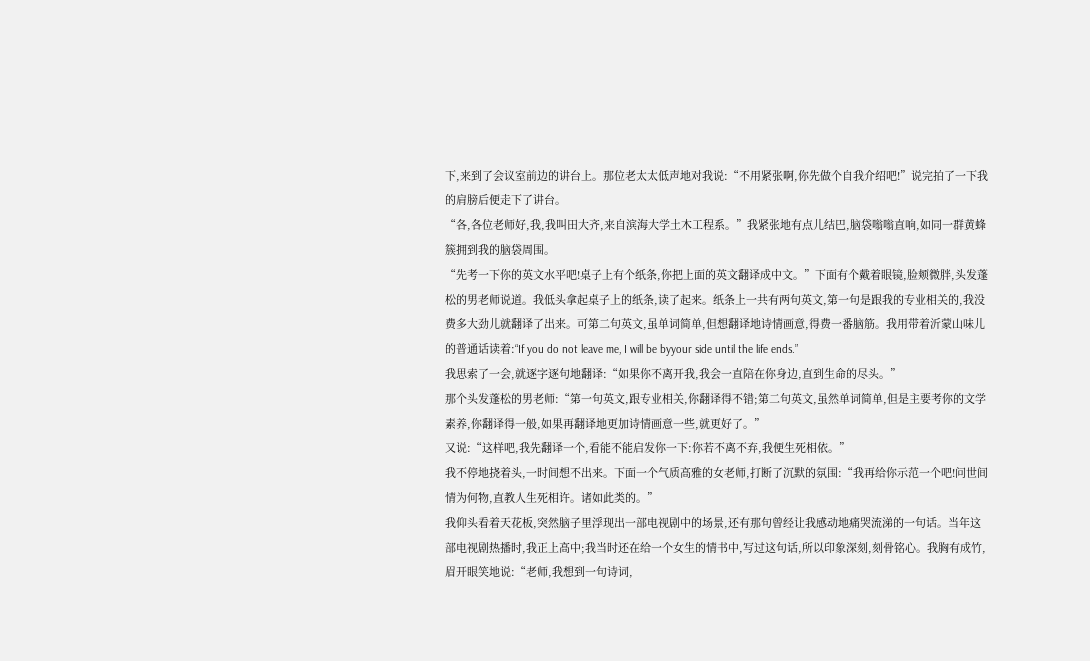下,来到了会议室前边的讲台上。那位老太太低声地对我说:“不用紧张啊,你先做个自我介绍吧!”说完拍了一下我的肩膀后便走下了讲台。
“各,各位老师好,我,我叫田大齐,来自滨海大学土木工程系。”我紧张地有点儿结巴,脑袋嗡嗡直响,如同一群黄蜂簇拥到我的脑袋周围。
“先考一下你的英文水平吧!桌子上有个纸条,你把上面的英文翻译成中文。”下面有个戴着眼镜,脸颊微胖,头发蓬松的男老师说道。我低头拿起桌子上的纸条,读了起来。纸条上一共有两句英文,第一句是跟我的专业相关的,我没费多大劲儿就翻译了出来。可第二句英文,虽单词简单,但想翻译地诗情画意,得费一番脑筋。我用带着沂蒙山味儿的普通话读着:“If you do not leave me, I will be byyour side until the life ends.”
我思索了一会,就逐字逐句地翻译:“如果你不离开我,我会一直陪在你身边,直到生命的尽头。”
那个头发蓬松的男老师:“第一句英文,跟专业相关,你翻译得不错;第二句英文,虽然单词简单,但是主要考你的文学素养,你翻译得一般,如果再翻译地更加诗情画意一些,就更好了。”
又说:“这样吧,我先翻译一个,看能不能启发你一下:你若不离不弃,我便生死相依。”
我不停地挠着头,一时间想不出来。下面一个气质高雅的女老师,打断了沉默的氛围:“我再给你示范一个吧!问世间情为何物,直教人生死相许。诸如此类的。”
我仰头看着天花板,突然脑子里浮现出一部电视剧中的场景,还有那句曾经让我感动地痛哭流涕的一句话。当年这部电视剧热播时,我正上高中;我当时还在给一个女生的情书中,写过这句话,所以印象深刻,刻骨铭心。我胸有成竹,眉开眼笑地说:“老师,我想到一句诗词,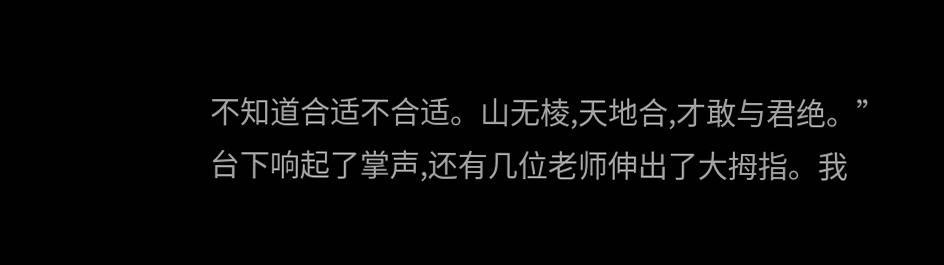不知道合适不合适。山无棱,天地合,才敢与君绝。”
台下响起了掌声,还有几位老师伸出了大拇指。我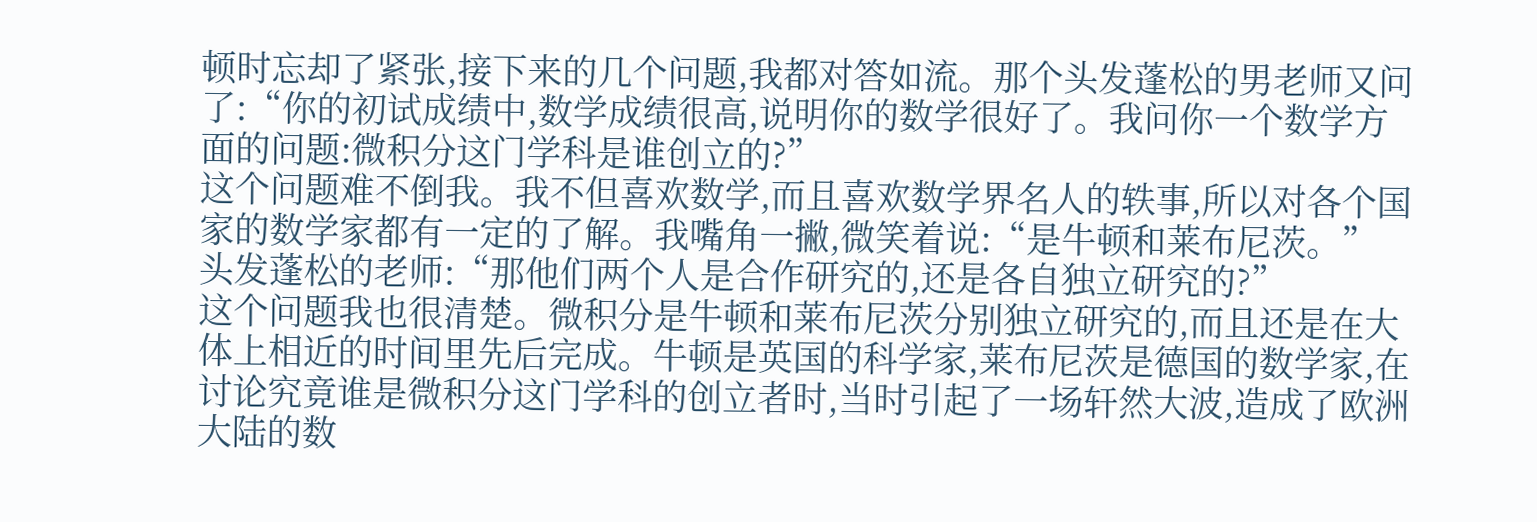顿时忘却了紧张,接下来的几个问题,我都对答如流。那个头发蓬松的男老师又问了:“你的初试成绩中,数学成绩很高,说明你的数学很好了。我问你一个数学方面的问题:微积分这门学科是谁创立的?”
这个问题难不倒我。我不但喜欢数学,而且喜欢数学界名人的轶事,所以对各个国家的数学家都有一定的了解。我嘴角一撇,微笑着说:“是牛顿和莱布尼茨。”
头发蓬松的老师:“那他们两个人是合作研究的,还是各自独立研究的?”
这个问题我也很清楚。微积分是牛顿和莱布尼茨分别独立研究的,而且还是在大体上相近的时间里先后完成。牛顿是英国的科学家,莱布尼茨是德国的数学家,在讨论究竟谁是微积分这门学科的创立者时,当时引起了一场轩然大波,造成了欧洲大陆的数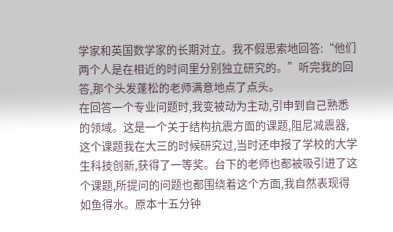学家和英国数学家的长期对立。我不假思索地回答:“他们两个人是在相近的时间里分别独立研究的。”听完我的回答,那个头发蓬松的老师满意地点了点头。
在回答一个专业问题时,我变被动为主动,引申到自己熟悉的领域。这是一个关于结构抗震方面的课题,阻尼减震器,这个课题我在大三的时候研究过,当时还申报了学校的大学生科技创新,获得了一等奖。台下的老师也都被吸引进了这个课题,所提问的问题也都围绕着这个方面,我自然表现得如鱼得水。原本十五分钟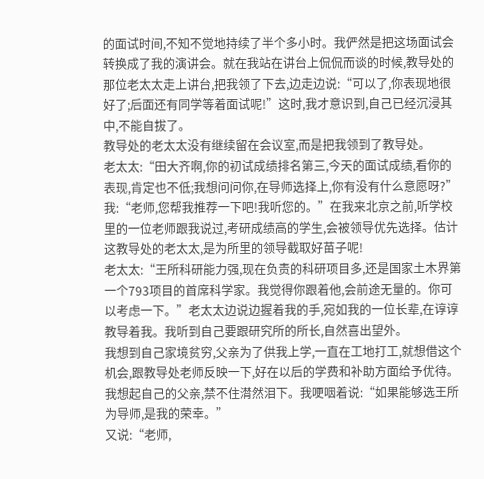的面试时间,不知不觉地持续了半个多小时。我俨然是把这场面试会转换成了我的演讲会。就在我站在讲台上侃侃而谈的时候,教导处的那位老太太走上讲台,把我领了下去,边走边说:“可以了,你表现地很好了;后面还有同学等着面试呢!”这时,我才意识到,自己已经沉浸其中,不能自拔了。
教导处的老太太没有继续留在会议室,而是把我领到了教导处。
老太太:“田大齐啊,你的初试成绩排名第三,今天的面试成绩,看你的表现,肯定也不低;我想问问你,在导师选择上,你有没有什么意愿呀?”
我:“老师,您帮我推荐一下吧!我听您的。”在我来北京之前,听学校里的一位老师跟我说过,考研成绩高的学生,会被领导优先选择。估计这教导处的老太太,是为所里的领导截取好苗子呢!
老太太:“王所科研能力强,现在负责的科研项目多,还是国家土木界第一个793项目的首席科学家。我觉得你跟着他,会前途无量的。你可以考虑一下。”老太太边说边握着我的手,宛如我的一位长辈,在谆谆教导着我。我听到自己要跟研究所的所长,自然喜出望外。
我想到自己家境贫穷,父亲为了供我上学,一直在工地打工,就想借这个机会,跟教导处老师反映一下,好在以后的学费和补助方面给予优待。我想起自己的父亲,禁不住潸然泪下。我哽咽着说:“如果能够选王所为导师,是我的荣幸。”
又说:“老师,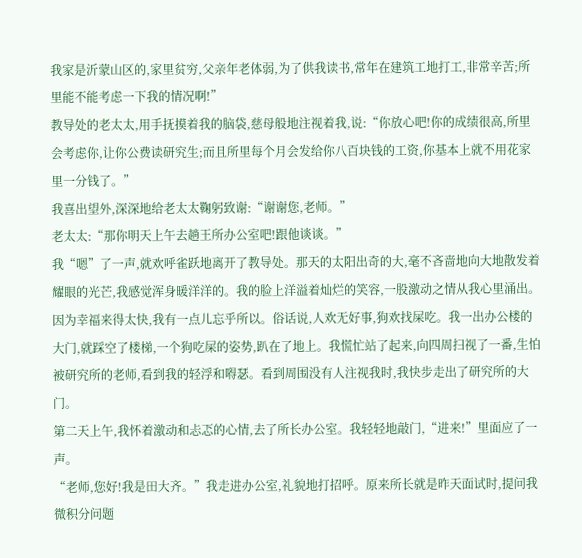我家是沂蒙山区的,家里贫穷,父亲年老体弱,为了供我读书,常年在建筑工地打工,非常辛苦;所里能不能考虑一下我的情况啊!”
教导处的老太太,用手抚摸着我的脑袋,慈母般地注视着我,说:“你放心吧!你的成绩很高,所里会考虑你,让你公费读研究生;而且所里每个月会发给你八百块钱的工资,你基本上就不用花家里一分钱了。”
我喜出望外,深深地给老太太鞠躬致谢:“谢谢您,老师。”
老太太:“那你明天上午去趟王所办公室吧!跟他谈谈。”
我“嗯”了一声,就欢呼雀跃地离开了教导处。那天的太阳出奇的大,毫不吝啬地向大地散发着耀眼的光芒,我感觉浑身暖洋洋的。我的脸上洋溢着灿烂的笑容,一股激动之情从我心里涌出。因为幸福来得太快,我有一点儿忘乎所以。俗话说,人欢无好事,狗欢找屎吃。我一出办公楼的大门,就踩空了楼梯,一个狗吃屎的姿势,趴在了地上。我慌忙站了起来,向四周扫视了一番,生怕被研究所的老师,看到我的轻浮和嘚瑟。看到周围没有人注视我时,我快步走出了研究所的大门。
第二天上午,我怀着激动和忐忑的心情,去了所长办公室。我轻轻地敲门,“进来!”里面应了一声。
“老师,您好!我是田大齐。”我走进办公室,礼貌地打招呼。原来所长就是昨天面试时,提问我微积分问题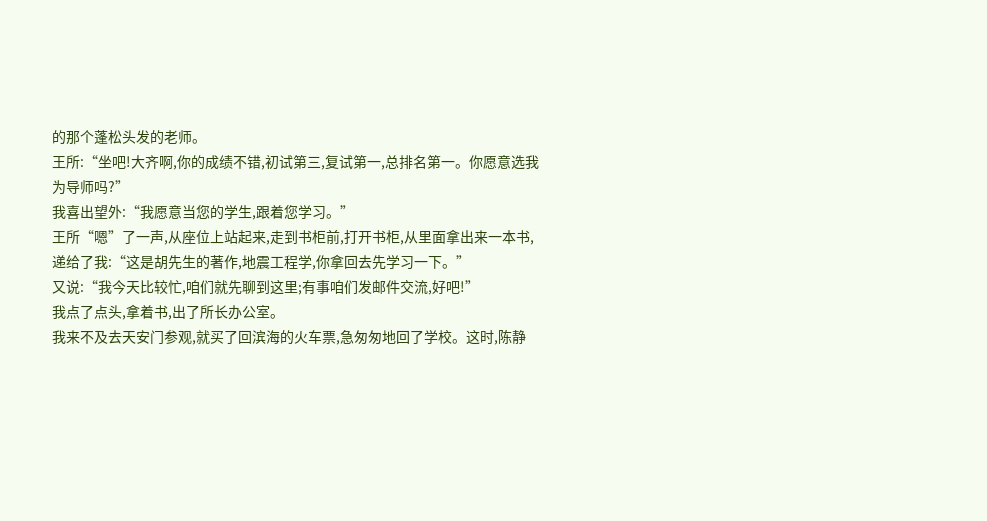的那个蓬松头发的老师。
王所:“坐吧!大齐啊,你的成绩不错,初试第三,复试第一,总排名第一。你愿意选我为导师吗?”
我喜出望外:“我愿意当您的学生,跟着您学习。”
王所“嗯”了一声,从座位上站起来,走到书柜前,打开书柜,从里面拿出来一本书,递给了我:“这是胡先生的著作,地震工程学,你拿回去先学习一下。”
又说:“我今天比较忙,咱们就先聊到这里;有事咱们发邮件交流,好吧!”
我点了点头,拿着书,出了所长办公室。
我来不及去天安门参观,就买了回滨海的火车票,急匆匆地回了学校。这时,陈静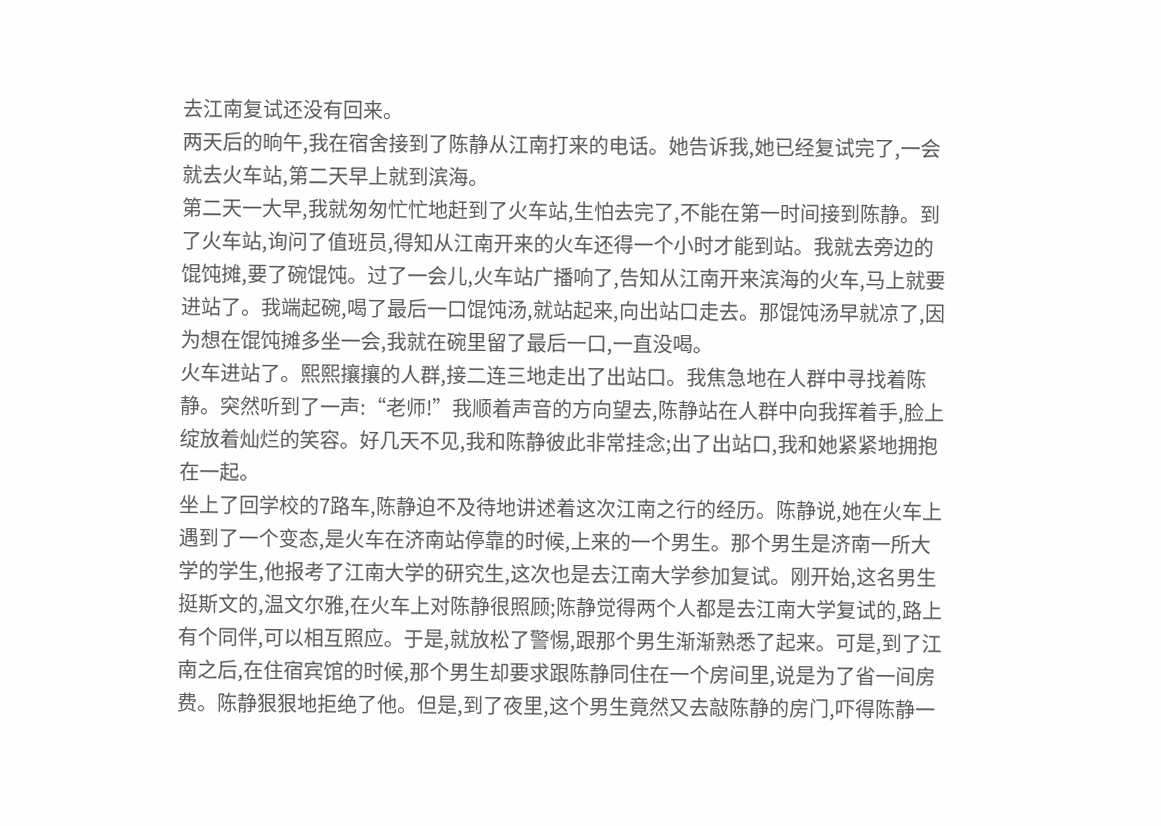去江南复试还没有回来。
两天后的晌午,我在宿舍接到了陈静从江南打来的电话。她告诉我,她已经复试完了,一会就去火车站,第二天早上就到滨海。
第二天一大早,我就匆匆忙忙地赶到了火车站,生怕去完了,不能在第一时间接到陈静。到了火车站,询问了值班员,得知从江南开来的火车还得一个小时才能到站。我就去旁边的馄饨摊,要了碗馄饨。过了一会儿,火车站广播响了,告知从江南开来滨海的火车,马上就要进站了。我端起碗,喝了最后一口馄饨汤,就站起来,向出站口走去。那馄饨汤早就凉了,因为想在馄饨摊多坐一会,我就在碗里留了最后一口,一直没喝。
火车进站了。熙熙攘攘的人群,接二连三地走出了出站口。我焦急地在人群中寻找着陈静。突然听到了一声:“老师!”我顺着声音的方向望去,陈静站在人群中向我挥着手,脸上绽放着灿烂的笑容。好几天不见,我和陈静彼此非常挂念;出了出站口,我和她紧紧地拥抱在一起。
坐上了回学校的7路车,陈静迫不及待地讲述着这次江南之行的经历。陈静说,她在火车上遇到了一个变态,是火车在济南站停靠的时候,上来的一个男生。那个男生是济南一所大学的学生,他报考了江南大学的研究生,这次也是去江南大学参加复试。刚开始,这名男生挺斯文的,温文尔雅,在火车上对陈静很照顾;陈静觉得两个人都是去江南大学复试的,路上有个同伴,可以相互照应。于是,就放松了警惕,跟那个男生渐渐熟悉了起来。可是,到了江南之后,在住宿宾馆的时候,那个男生却要求跟陈静同住在一个房间里,说是为了省一间房费。陈静狠狠地拒绝了他。但是,到了夜里,这个男生竟然又去敲陈静的房门,吓得陈静一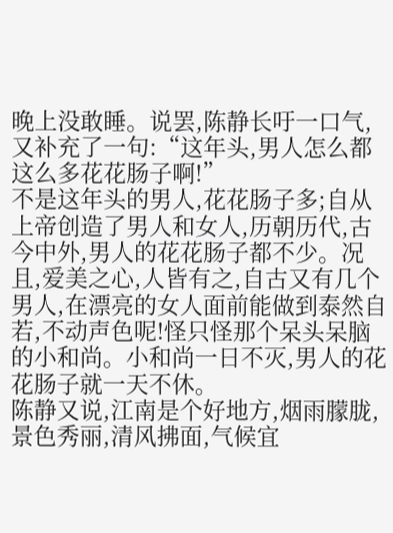晚上没敢睡。说罢,陈静长吁一口气,又补充了一句:“这年头,男人怎么都这么多花花肠子啊!”
不是这年头的男人,花花肠子多;自从上帝创造了男人和女人,历朝历代,古今中外,男人的花花肠子都不少。况且,爱美之心,人皆有之,自古又有几个男人,在漂亮的女人面前能做到泰然自若,不动声色呢!怪只怪那个呆头呆脑的小和尚。小和尚一日不灭,男人的花花肠子就一天不休。
陈静又说,江南是个好地方,烟雨朦胧,景色秀丽,清风拂面,气候宜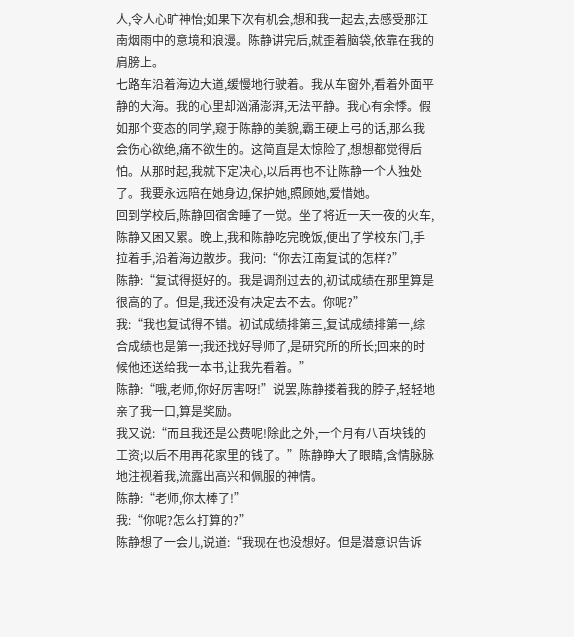人,令人心旷神怡;如果下次有机会,想和我一起去,去感受那江南烟雨中的意境和浪漫。陈静讲完后,就歪着脑袋,依靠在我的肩膀上。
七路车沿着海边大道,缓慢地行驶着。我从车窗外,看着外面平静的大海。我的心里却汹涌澎湃,无法平静。我心有余悸。假如那个变态的同学,窥于陈静的美貌,霸王硬上弓的话,那么我会伤心欲绝,痛不欲生的。这简直是太惊险了,想想都觉得后怕。从那时起,我就下定决心,以后再也不让陈静一个人独处了。我要永远陪在她身边,保护她,照顾她,爱惜她。
回到学校后,陈静回宿舍睡了一觉。坐了将近一天一夜的火车,陈静又困又累。晚上,我和陈静吃完晚饭,便出了学校东门,手拉着手,沿着海边散步。我问:“你去江南复试的怎样?”
陈静:“复试得挺好的。我是调剂过去的,初试成绩在那里算是很高的了。但是,我还没有决定去不去。你呢?”
我:“我也复试得不错。初试成绩排第三,复试成绩排第一,综合成绩也是第一;我还找好导师了,是研究所的所长;回来的时候他还送给我一本书,让我先看着。”
陈静:“哦,老师,你好厉害呀!”说罢,陈静搂着我的脖子,轻轻地亲了我一口,算是奖励。
我又说:“而且我还是公费呢!除此之外,一个月有八百块钱的工资;以后不用再花家里的钱了。”陈静睁大了眼睛,含情脉脉地注视着我,流露出高兴和佩服的神情。
陈静:“老师,你太棒了!”
我:“你呢?怎么打算的?”
陈静想了一会儿,说道:“我现在也没想好。但是潜意识告诉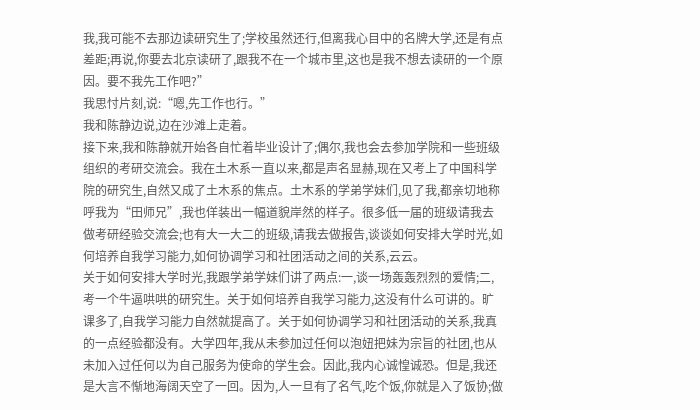我,我可能不去那边读研究生了;学校虽然还行,但离我心目中的名牌大学,还是有点差距;再说,你要去北京读研了,跟我不在一个城市里,这也是我不想去读研的一个原因。要不我先工作吧?”
我思忖片刻,说:“嗯,先工作也行。”
我和陈静边说,边在沙滩上走着。
接下来,我和陈静就开始各自忙着毕业设计了;偶尔,我也会去参加学院和一些班级组织的考研交流会。我在土木系一直以来,都是声名显赫,现在又考上了中国科学院的研究生,自然又成了土木系的焦点。土木系的学弟学妹们,见了我,都亲切地称呼我为“田师兄”,我也佯装出一幅道貌岸然的样子。很多低一届的班级请我去做考研经验交流会;也有大一大二的班级,请我去做报告,谈谈如何安排大学时光,如何培养自我学习能力,如何协调学习和社团活动之间的关系,云云。
关于如何安排大学时光,我跟学弟学妹们讲了两点:一,谈一场轰轰烈烈的爱情;二,考一个牛逼哄哄的研究生。关于如何培养自我学习能力,这没有什么可讲的。旷课多了,自我学习能力自然就提高了。关于如何协调学习和社团活动的关系,我真的一点经验都没有。大学四年,我从未参加过任何以泡妞把妹为宗旨的社团,也从未加入过任何以为自己服务为使命的学生会。因此,我内心诚惶诚恐。但是,我还是大言不惭地海阔天空了一回。因为,人一旦有了名气,吃个饭,你就是入了饭协;做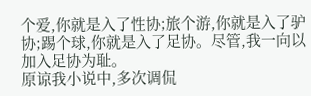个爱,你就是入了性协;旅个游,你就是入了驴协;踢个球,你就是入了足协。尽管,我一向以加入足协为耻。
原谅我小说中,多次调侃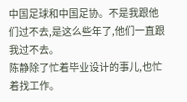中国足球和中国足协。不是我跟他们过不去,是这么些年了,他们一直跟我过不去。
陈静除了忙着毕业设计的事儿,也忙着找工作。